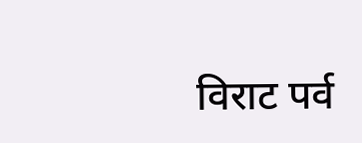विराट पर्व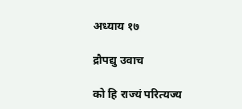अध्याय १७

द्रौपद्यु उवाच

को हि राज्यं परित्यज्य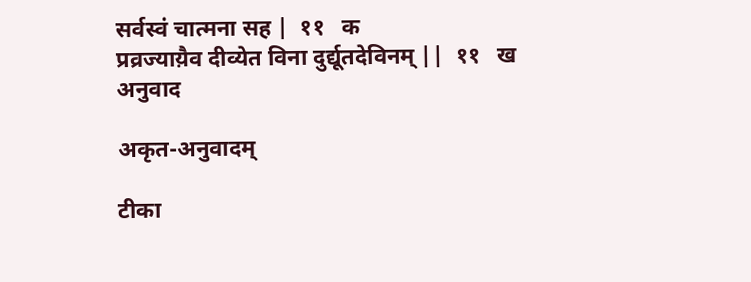सर्वस्वं चात्मना सह |  ११   क
प्रव्रज्याय़ैव दीव्येत विना दुर्द्यूतदेविनम् ||  ११   ख
अनुवाद

अकृत-अनुवादम्

टीका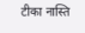टीका नास्ति